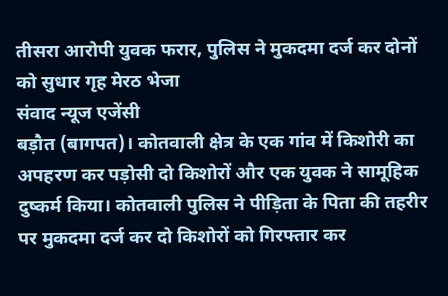तीसरा आरोपी युवक फरार, पुलिस ने मुकदमा दर्ज कर दोनों को सुधार गृह मेरठ भेजा
संवाद न्यूज एजेंसी
बड़ौत (बागपत)। कोतवाली क्षेत्र के एक गांव में किशोरी का अपहरण कर पड़ोसी दो किशोरों और एक युवक ने सामूहिक दुष्कर्म किया। कोतवाली पुलिस ने पीड़िता के पिता की तहरीर पर मुकदमा दर्ज कर दो किशोरों को गिरफ्तार कर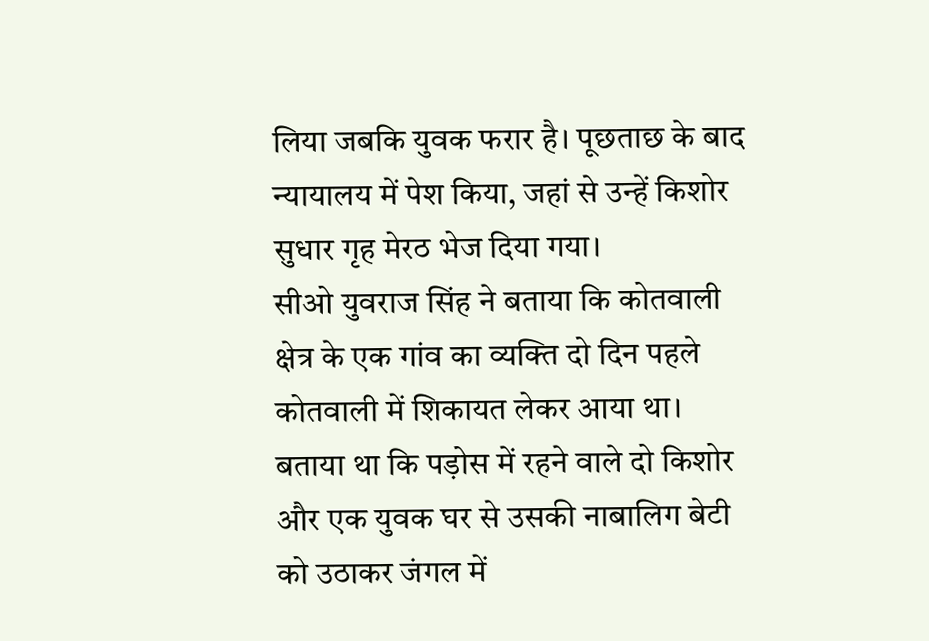लिया जबकि युवक फरार है। पूछताछ के बाद न्यायालय में पेश किया, जहां से उन्हें किशोर सुधार गृह मेरठ भेज दिया गया।
सीओ युवराज सिंह ने बताया कि कोतवाली क्षेत्र के एक गांव का व्यक्ति दो दिन पहले कोतवाली में शिकायत लेकर आया था। बताया था कि पड़ोस में रहने वाले दो किशोर और एक युवक घर से उसकी नाबालिग बेटी को उठाकर जंगल में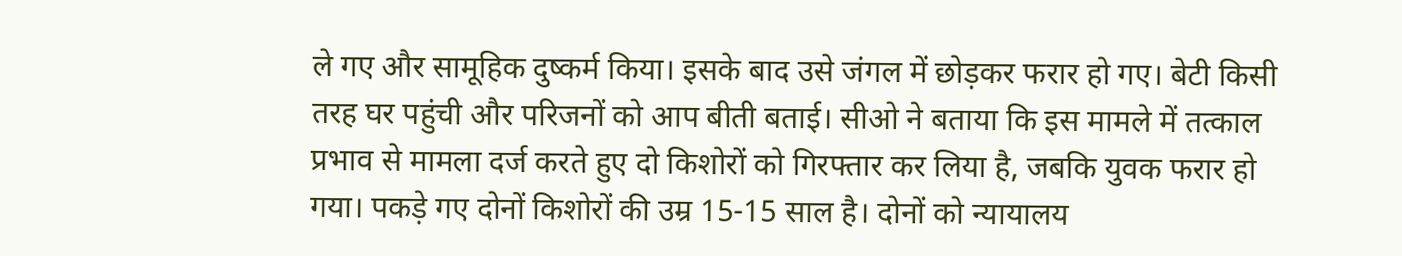ले गए और सामूहिक दुष्कर्म किया। इसके बाद उसे जंगल में छोड़कर फरार हो गए। बेटी किसी तरह घर पहुंची और परिजनों को आप बीती बताई। सीओ ने बताया कि इस मामले में तत्काल प्रभाव से मामला दर्ज करते हुए दो किशोरों को गिरफ्तार कर लिया है, जबकि युवक फरार हो गया। पकड़े गए दोनों किशोरों की उम्र 15-15 साल है। दोनों को न्यायालय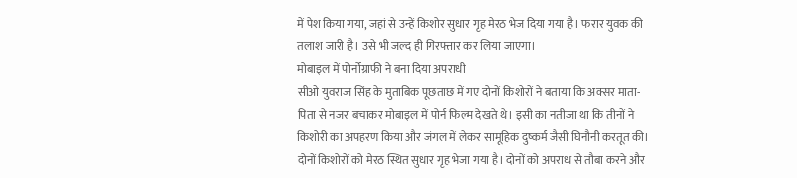में पेश किया गया, जहां से उन्हें किशोर सुधार गृह मेरठ भेज दिया गया है। फरार युवक की तलाश जारी है। उसे भी जल्द ही गिरफ्तार कर लिया जाएगा।
मोबाइल में पोर्नोग्राफी ने बना दिया अपराधी
सीओ युवराज सिंह के मुताबिक पूछताछ में गए दोनों किशोरों ने बताया कि अक्सर माता-पिता से नजर बचाकर मोबाइल में पोर्न फिल्म देखते थे। इसी का नतीजा था कि तीनों ने किशोरी का अपहरण किया और जंगल में लेकर सामूहिक दुष्कर्म जैसी घिनौनी करतूत की। दोनों किशोरों को मेरठ स्थित सुधार गृह भेजा गया है। दोनों को अपराध से तौबा करने और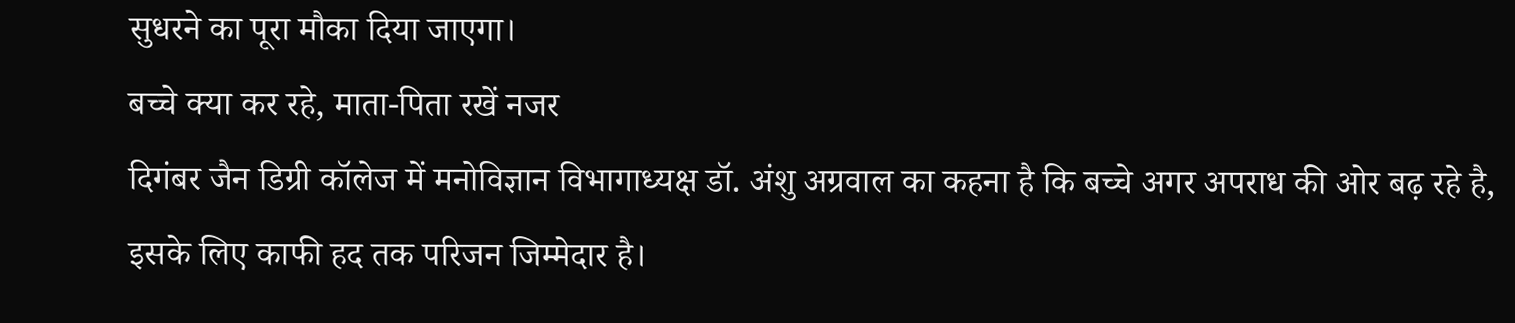सुधरने का पूरा मौका दिया जाएगा।
बच्चे क्या कर रहे, माता-पिता रखें नजर
दिगंबर जैन डिग्री कॉलेज में मनोविज्ञान विभागाध्यक्ष डॉ. अंशु अग्रवाल का कहना है कि बच्चे अगर अपराध की ओर बढ़ रहे है, इसके लिए काफी हद तक परिजन जिम्मेदार है।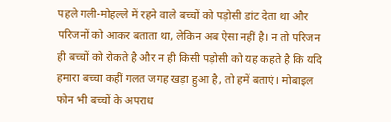पहले गली-मोहल्ले में रहने वाले बच्चों को पड़ोसी डांट देता था और परिजनों को आकर बताता था, लेकिन अब ऐसा नहीं है। न तो परिजन ही बच्चों को रोकते है और न ही किसी पड़ोसी को यह कहते है कि यदि हमारा बच्चा कहीं गलत जगह खड़ा हुआ है, तो हमें बताएं। मोबाइल फोन भी बच्चों के अपराध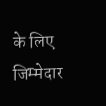के लिए जिम्मेदार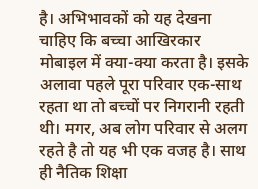है। अभिभावकों को यह देखना चाहिए कि बच्चा आखिरकार मोबाइल में क्या-क्या करता है। इसके अलावा पहले पूरा परिवार एक-साथ रहता था तो बच्चों पर निगरानी रहती थी। मगर, अब लोग परिवार से अलग रहते है तो यह भी एक वजह है। साथ ही नैतिक शिक्षा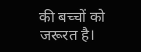की बच्चों को जरूरत है।